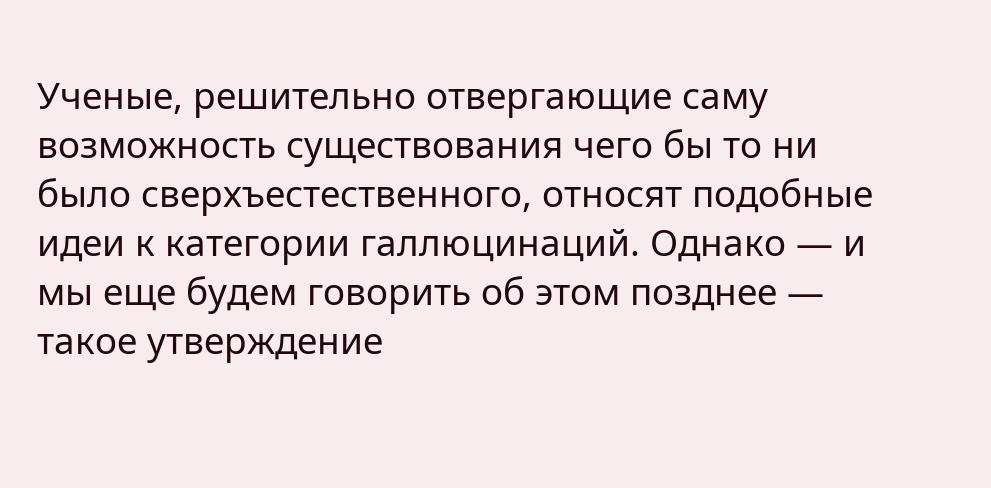Ученые, решительно отвергающие саму возможность существования чего бы то ни было сверхъестественного, относят подобные идеи к категории галлюцинаций. Однако — и мы еще будем говорить об этом позднее — такое утверждение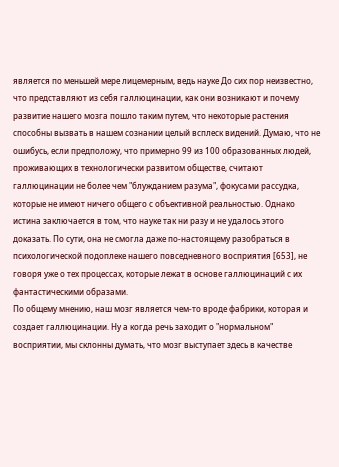является по меньшей мере лицемерным, ведь науке До сих пор неизвестно, что представляют из себя галлюцинации, как они возникают и почему развитие нашего мозга пошло таким путем, что некоторые растения способны вызвать в нашем сознании целый всплеск видений. Думаю, что не ошибусь, если предположу, что примерно 99 из 100 образованных людей, проживающих в технологически развитом обществе, считают галлюцинации не более чем "блужданием разума", фокусами рассудка, которые не имеют ничего общего с объективной реальностью. Однако истина заключается в том, что науке так ни разу и не удалось этого доказать. По сути, она не смогла даже по-настоящему разобраться в психологической подоплеке нашего повседневного восприятия [653], не говоря уже о тех процессах, которые лежат в основе галлюцинаций с их фантастическими образами.
По общему мнению, наш мозг является чем-то вроде фабрики, которая и создает галлюцинации. Ну а когда речь заходит о "нормальном" восприятии, мы склонны думать, что мозг выступает здесь в качестве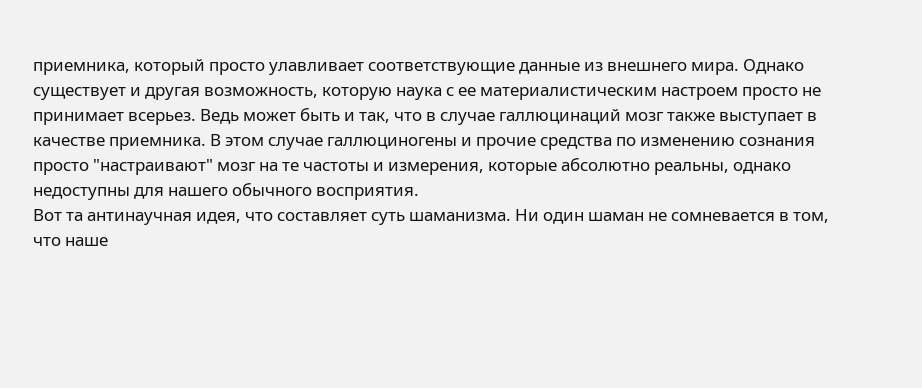приемника, который просто улавливает соответствующие данные из внешнего мира. Однако существует и другая возможность, которую наука с ее материалистическим настроем просто не принимает всерьез. Ведь может быть и так, что в случае галлюцинаций мозг также выступает в качестве приемника. В этом случае галлюциногены и прочие средства по изменению сознания просто "настраивают" мозг на те частоты и измерения, которые абсолютно реальны, однако недоступны для нашего обычного восприятия.
Вот та антинаучная идея, что составляет суть шаманизма. Ни один шаман не сомневается в том, что наше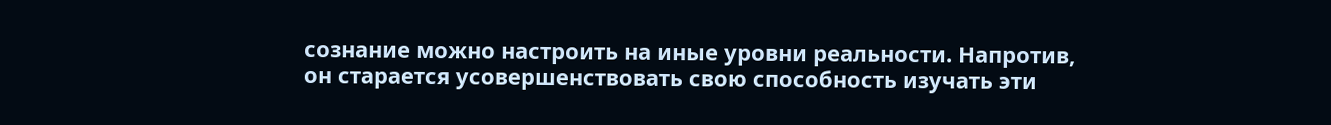сознание можно настроить на иные уровни реальности. Напротив, он старается усовершенствовать свою способность изучать эти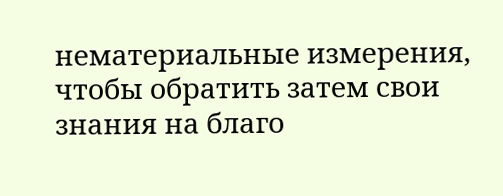нематериальные измерения, чтобы обратить затем свои знания на благо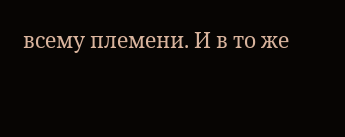всему племени. И в то же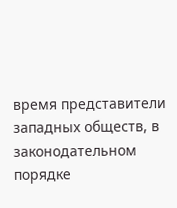время представители западных обществ, в законодательном порядке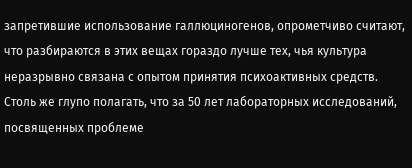запретившие использование галлюциногенов, опрометчиво считают, что разбираются в этих вещах гораздо лучше тех, чья культура неразрывно связана с опытом принятия психоактивных средств. Столь же глупо полагать, что за 50 лет лабораторных исследований, посвященных проблеме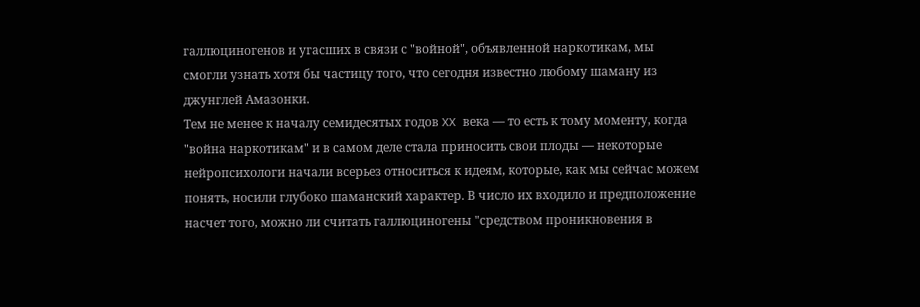галлюциногенов и угасших в связи с "войной", объявленной наркотикам, мы смогли узнать хотя бы частицу того, что сегодня известно любому шаману из джунглей Амазонки.
Тем не менее к началу семидесятых годов XX века — то есть к тому моменту, когда "война наркотикам" и в самом деле стала приносить свои плоды — некоторые нейропсихологи начали всерьез относиться к идеям, которые, как мы сейчас можем понять, носили глубоко шаманский характер. В число их входило и предположение насчет того, можно ли считать галлюциногены "средством проникновения в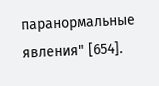паранормальные явления" [654].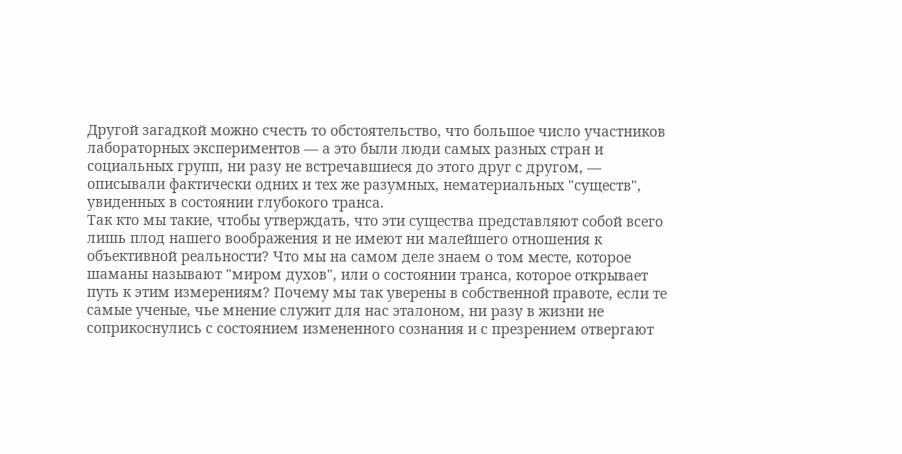Другой загадкой можно счесть то обстоятельство, что большое число участников лабораторных экспериментов — а это были люди самых разных стран и социальных групп, ни разу не встречавшиеся до этого друг с другом, — описывали фактически одних и тех же разумных, нематериальных "существ", увиденных в состоянии глубокого транса.
Так кто мы такие, чтобы утверждать, что эти существа представляют собой всего лишь плод нашего воображения и не имеют ни малейшего отношения к объективной реальности? Что мы на самом деле знаем о том месте, которое шаманы называют "миром духов", или о состоянии транса, которое открывает путь к этим измерениям? Почему мы так уверены в собственной правоте, если те самые ученые, чье мнение служит для нас эталоном, ни разу в жизни не соприкоснулись с состоянием измененного сознания и с презрением отвергают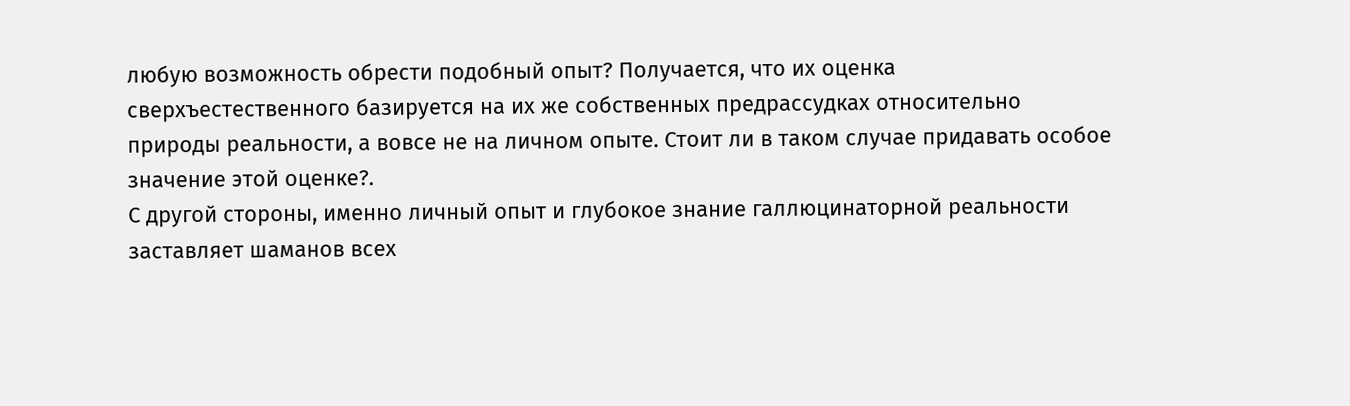любую возможность обрести подобный опыт? Получается, что их оценка сверхъестественного базируется на их же собственных предрассудках относительно природы реальности, а вовсе не на личном опыте. Стоит ли в таком случае придавать особое значение этой оценке?.
С другой стороны, именно личный опыт и глубокое знание галлюцинаторной реальности заставляет шаманов всех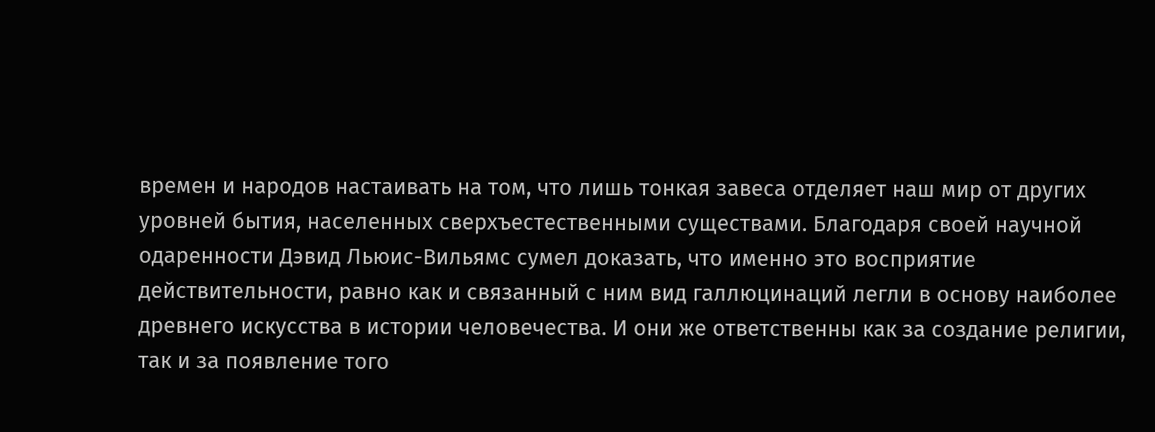времен и народов настаивать на том, что лишь тонкая завеса отделяет наш мир от других уровней бытия, населенных сверхъестественными существами. Благодаря своей научной одаренности Дэвид Льюис-Вильямс сумел доказать, что именно это восприятие действительности, равно как и связанный с ним вид галлюцинаций легли в основу наиболее древнего искусства в истории человечества. И они же ответственны как за создание религии, так и за появление того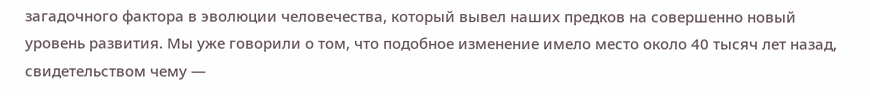загадочного фактора в эволюции человечества, который вывел наших предков на совершенно новый уровень развития. Мы уже говорили о том, что подобное изменение имело место около 40 тысяч лет назад, свидетельством чему —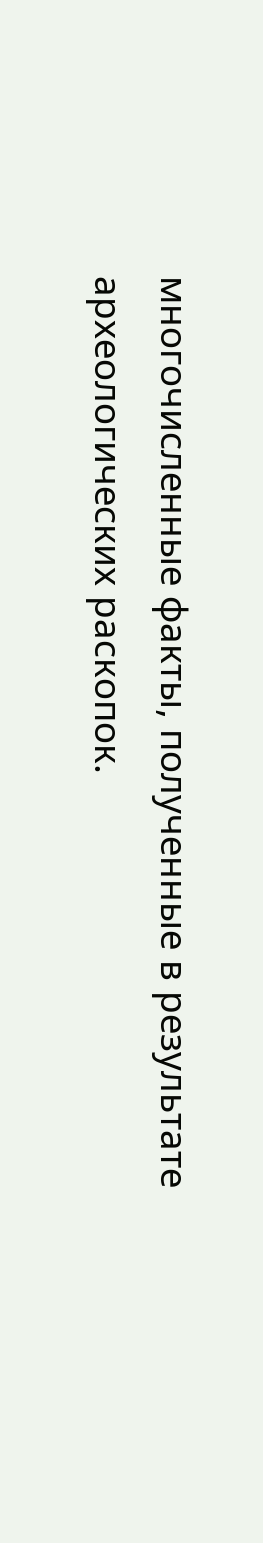многочисленные факты, полученные в результате археологических раскопок.